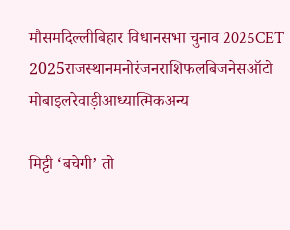मौसमदिल्लीबिहार विधानसभा चुनाव 2025CET 2025राजस्थानमनोरंजनराशिफलबिजनेसऑटो मोबाइलरेवाड़ीआध्यात्मिकअन्य

मिट्टी ‘बचेगी’ तो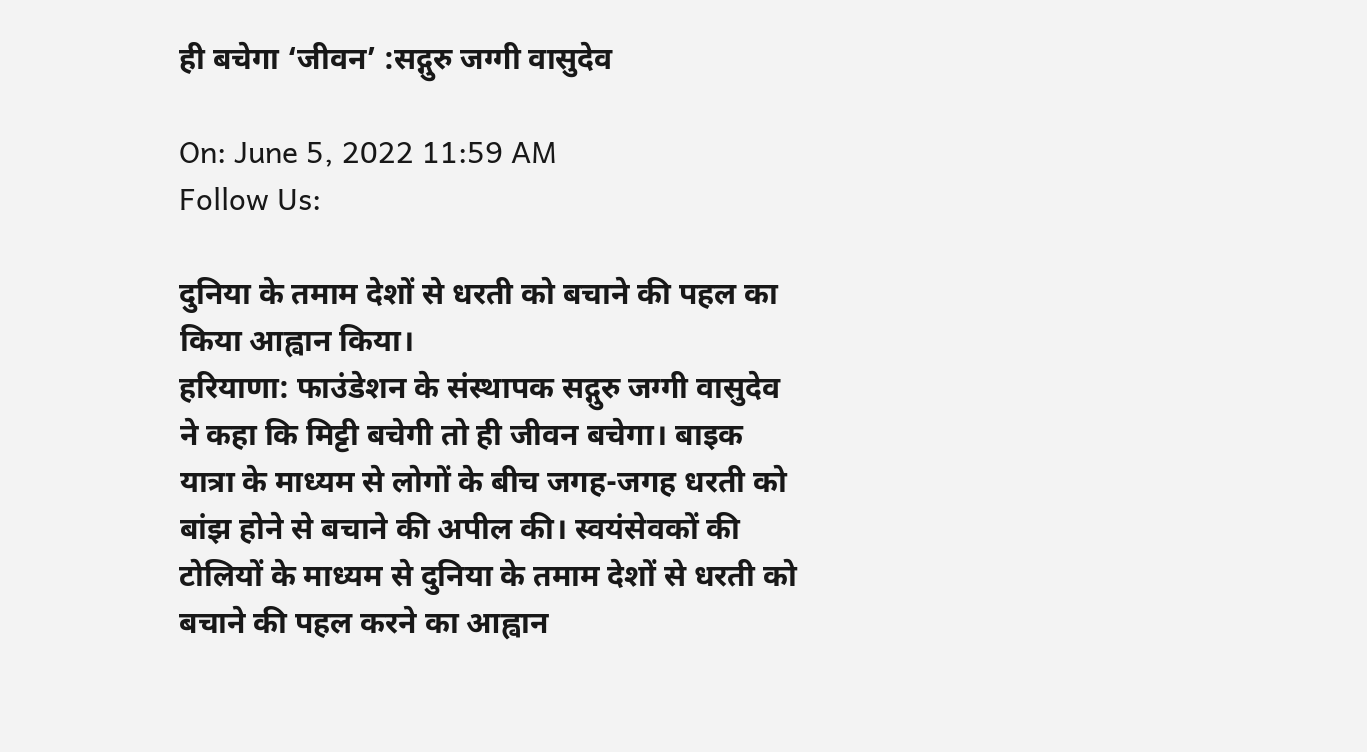ही बचेगा ‘जीवन’ :सद्गुरु जग्गी वासुदेव

On: June 5, 2022 11:59 AM
Follow Us:

दुनिया के तमाम देशों से धरती को बचाने की पहल का किया आह्वान किया।
हरियाणा: फाउंडेशन के संस्थापक सद्गुरु जग्गी वासुदेव ने कहा कि मिट्टी बचेगी तो ही जीवन बचेगा। बाइक यात्रा के माध्यम से लोगों के बीच जगह-जगह धरती को बांझ होने से बचाने की अपील की। स्वयंसेवकों की टोलियों के माध्यम से दुनिया के तमाम देशों से धरती को बचाने की पहल करने का आह्वान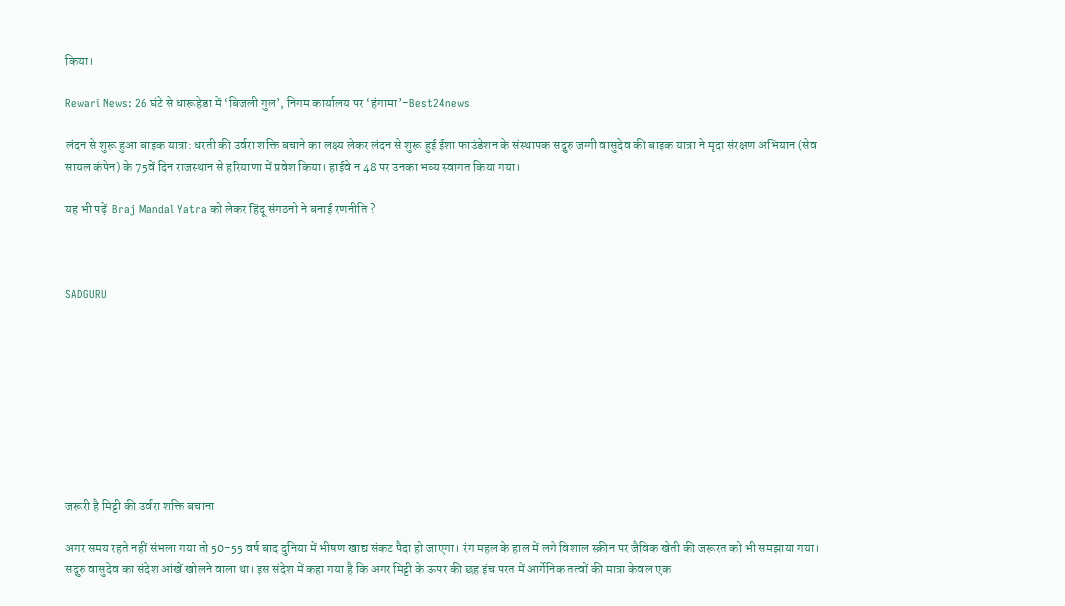किया।

Rewari News: 26 घंटे से धारूहेडा में ‘बिजली गुल’, निगम कार्यालय पर ‘हंगामा’-Best24news

लंदन से शुरू हुआ बाइक यात्रा: धरती की उर्वरा शक्ति बचाने का लक्ष्य लेकर लंदन से शुरू हुई ईशा फाउंडेशन के संस्थापक सद्गुरु जग्गी वासुदेव की बाइक यात्रा ने मृदा संरक्षण अभियान (सेव सायल कंपेन) के 75वें दिन राजस्थान से हरियाणा में प्रवेश किया। हाईवे न 48 पर उनका भव्य स्वागत किया गया।

यह भी पढ़ें  Braj Mandal Yatra को लेकर हिंदू संगठनो ने बनाई रणनीति ?



SADGURU









जरूरी है मिट्टी की उर्वरा शक्ति बचाना

अगर समय रहते नहीं संभला गया तो 50-55 वर्ष बाद दुनिया में भीषण खाद्य संकट पैदा हो जाएगा। रंग महल के हाल में लगे विशाल स्क्रीन पर जैविक खेती की जरूरत को भी समझाया गया। सद्गुरु वासुदेव का संदेश आंखें खोलने वाला था। इस संदेश में कहा गया है कि अगर मिट्टी के ऊपर की छह इंच परत में आर्गेनिक तत्वों की मात्रा केवल एक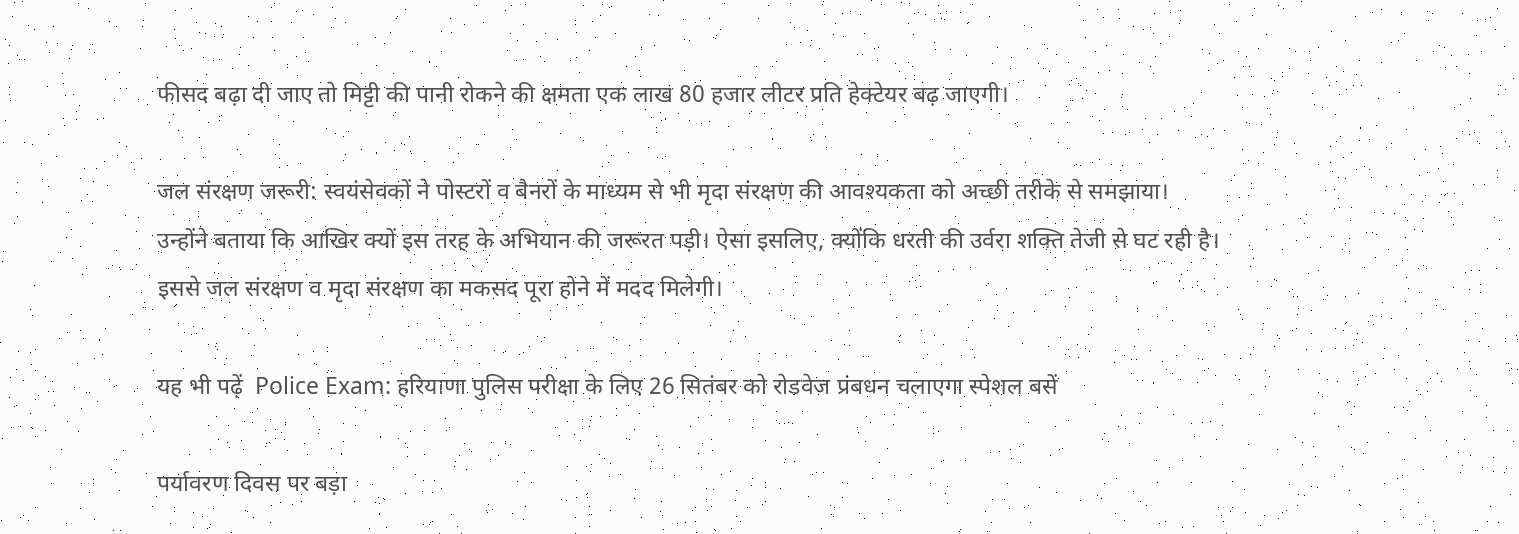फीसद बढ़ा दी जाए तो मिट्टी की पानी रोकने की क्षमता एक लाख 80 हजार लीटर प्रति हेक्टेयर बढ़ जाएगी।

जल संरक्षण जरूरी: स्वयंसेवकों ने पोस्टरों व बैनरों के माध्यम से भी मृदा संरक्षण की आवश्यकता को अच्छी तरीके से समझाया। उन्होंने बताया कि आखिर क्यों इस तरह के अभियान की जरूरत पड़ी। ऐसा इसलिए, क्योंकि धरती की उर्वरा शक्ति तेजी से घट रही है। इससे जल संरक्षण व मृदा संरक्षण का मकसद पूरा होने में मदद मिलेगी।

यह भी पढ़ें  Police Exam: हरियाणा पुलिस परीक्षा के लिए 26 सितंबर को रोडवेज प्रंबधन चलाएगा स्पेशल बसें

पर्यावरण दिवस पर बड़ा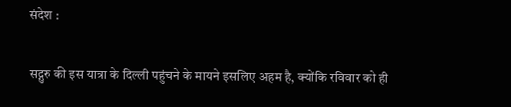संदेश :

सद्गुरु की इस यात्रा के दिल्ली पहुंचने के मायने इसलिए अहम है, क्योंकि रविवार को ही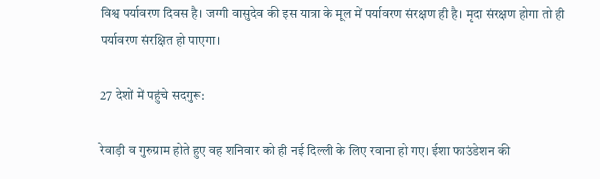विश्व पर्यावरण दिवस है। जग्गी वासुदेव की इस यात्रा के मूल में पर्यावरण संरक्षण ही है। मृदा संरक्षण होगा तो ही पर्यावरण संरक्षित हो पाएगा।

27 देशों में पहुंचे सदगुरू:

रेवाड़ी व गुरुग्राम होते हुए वह शनिवार को ही नई दिल्ली के लिए रवाना हो गए। ईशा फाउंडेशन की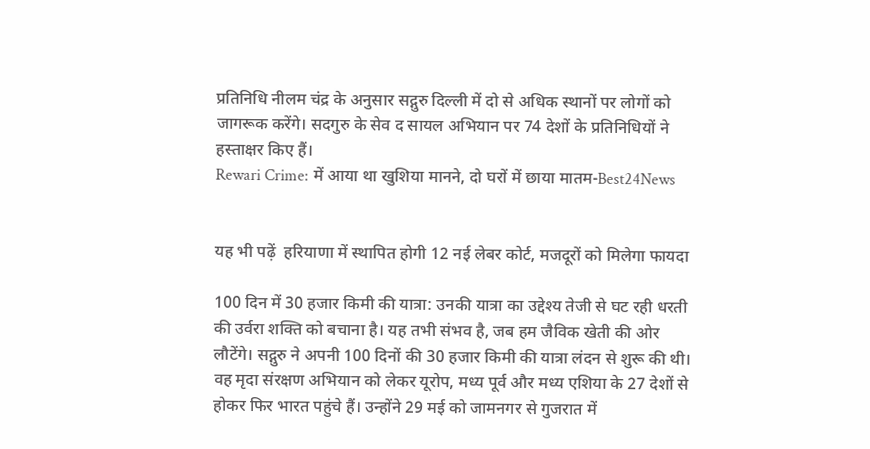प्रतिनिधि नीलम चंद्र के अनुसार सद्गुरु दिल्ली में दो से अधिक स्थानों पर लोगों को जागरूक करेंगे। सदगुरु के सेव द सायल अभियान पर 74 देशों के प्रतिनिधियों ने हस्ताक्षर किए हैं।
Rewari Crime: में आया था खुशिया मानने, दो घरों में छाया मातम-Best24News


यह भी पढ़ें  हरियाणा में स्थापित होगी 12 नई लेबर कोर्ट, मजदूरों को मिलेगा फायदा

100 दिन में 30 हजार किमी की यात्रा: उनकी यात्रा का उद्देश्य तेजी से घट रही धरती की उर्वरा शक्ति को बचाना है। यह तभी संभव है, जब हम जैविक खेती की ओर लौटेंगे। सद्गुरु ने अपनी 100 दिनों की 30 हजार किमी की यात्रा लंदन से शुरू की थी। वह मृदा संरक्षण अभियान को लेकर यूरोप, मध्य पूर्व और मध्य एशिया के 27 देशों से होकर फिर भारत पहुंचे हैं। उन्होंने 29 मई को जामनगर से गुजरात में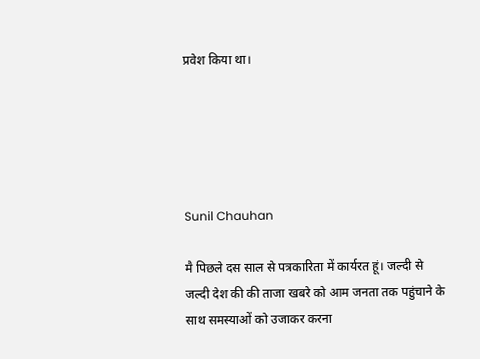प्रवेश किया था।





Sunil Chauhan

मै पिछले दस साल से पत्रकारिता में कार्यरत हूं। जल्दी से जल्दी देश की की ताजा खबरे को आम जनता तक पहुंचाने के साथ समस्याओं को उजाकर करना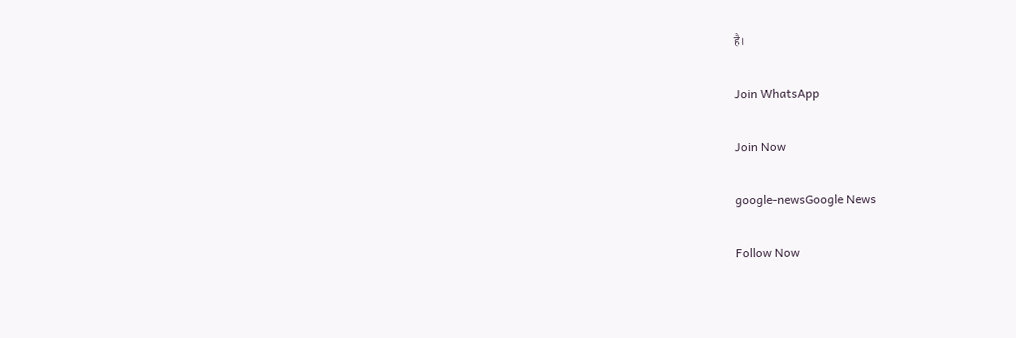है।

Join WhatsApp

Join Now

google-newsGoogle News

Follow Now